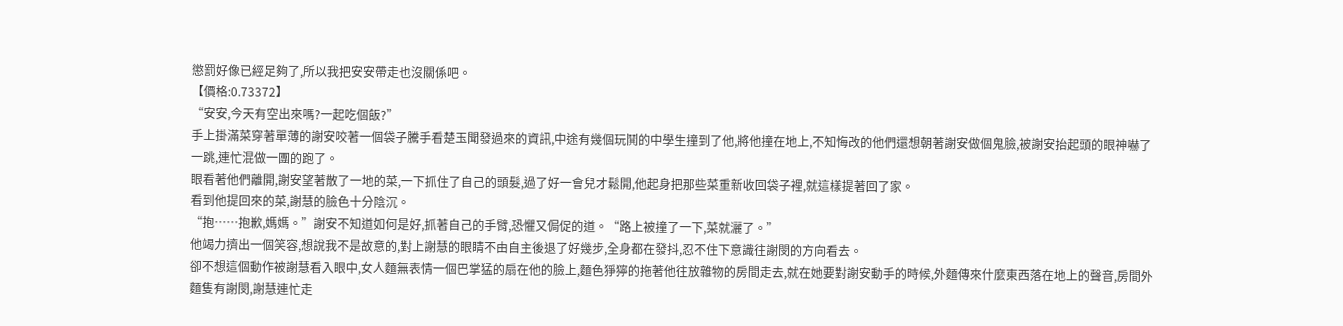懲罰好像已經足夠了,所以我把安安帶走也沒關係吧。
【價格:0.73372】
“安安,今天有空出來嗎?一起吃個飯?”
手上掛滿菜穿著單薄的謝安咬著一個袋子騰手看楚玉聞發過來的資訊,中途有幾個玩鬨的中學生撞到了他,將他撞在地上,不知悔改的他們還想朝著謝安做個鬼臉,被謝安抬起頭的眼神嚇了一跳,連忙混做一團的跑了。
眼看著他們離開,謝安望著散了一地的菜,一下抓住了自己的頭髮,過了好一會兒才鬆開,他起身把那些菜重新收回袋子裡,就這樣提著回了家。
看到他提回來的菜,謝慧的臉色十分陰沉。
“抱……抱歉,媽媽。”謝安不知道如何是好,抓著自己的手臂,恐懼又侷促的道。“路上被撞了一下,菜就灑了。”
他竭力擠出一個笑容,想說我不是故意的,對上謝慧的眼睛不由自主後退了好幾步,全身都在發抖,忍不住下意識往謝閔的方向看去。
卻不想這個動作被謝慧看入眼中,女人麵無表情一個巴掌猛的扇在他的臉上,麵色猙獰的拖著他往放雜物的房間走去,就在她要對謝安動手的時候,外麵傳來什麼東西落在地上的聲音,房間外麵隻有謝閔,謝慧連忙走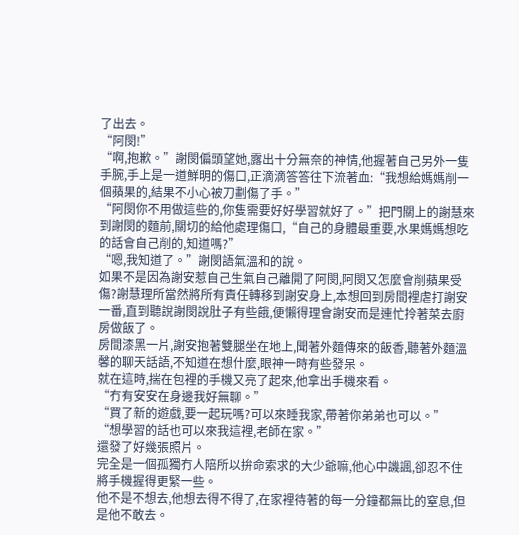了出去。
“阿閔!”
“啊,抱歉。”謝閔偏頭望她,露出十分無奈的神情,他握著自己另外一隻手腕,手上是一道鮮明的傷口,正滴滴答答往下流著血:“我想給媽媽削一個蘋果的,結果不小心被刀劃傷了手。”
“阿閔你不用做這些的,你隻需要好好學習就好了。”把門關上的謝慧來到謝閔的麵前,關切的給他處理傷口,“自己的身體最重要,水果媽媽想吃的話會自己削的,知道嗎?”
“嗯,我知道了。”謝閔語氣溫和的說。
如果不是因為謝安惹自己生氣自己離開了阿閔,阿閔又怎麼會削蘋果受傷?謝慧理所當然將所有責任轉移到謝安身上,本想回到房間裡虐打謝安一番,直到聽說謝閔說肚子有些餓,便懶得理會謝安而是連忙拎著菜去廚房做飯了。
房間漆黑一片,謝安抱著雙腿坐在地上,聞著外麵傳來的飯香,聽著外麵溫馨的聊天話語,不知道在想什麼,眼神一時有些發呆。
就在這時,揣在包裡的手機又亮了起來,他拿出手機來看。
“冇有安安在身邊我好無聊。”
“買了新的遊戲,要一起玩嗎?可以來睡我家,帶著你弟弟也可以。”
“想學習的話也可以來我這裡,老師在家。”
還發了好幾張照片。
完全是一個孤獨冇人陪所以拚命索求的大少爺嘛,他心中譏諷,卻忍不住將手機握得更緊一些。
他不是不想去,他想去得不得了,在家裡待著的每一分鐘都無比的窒息,但是他不敢去。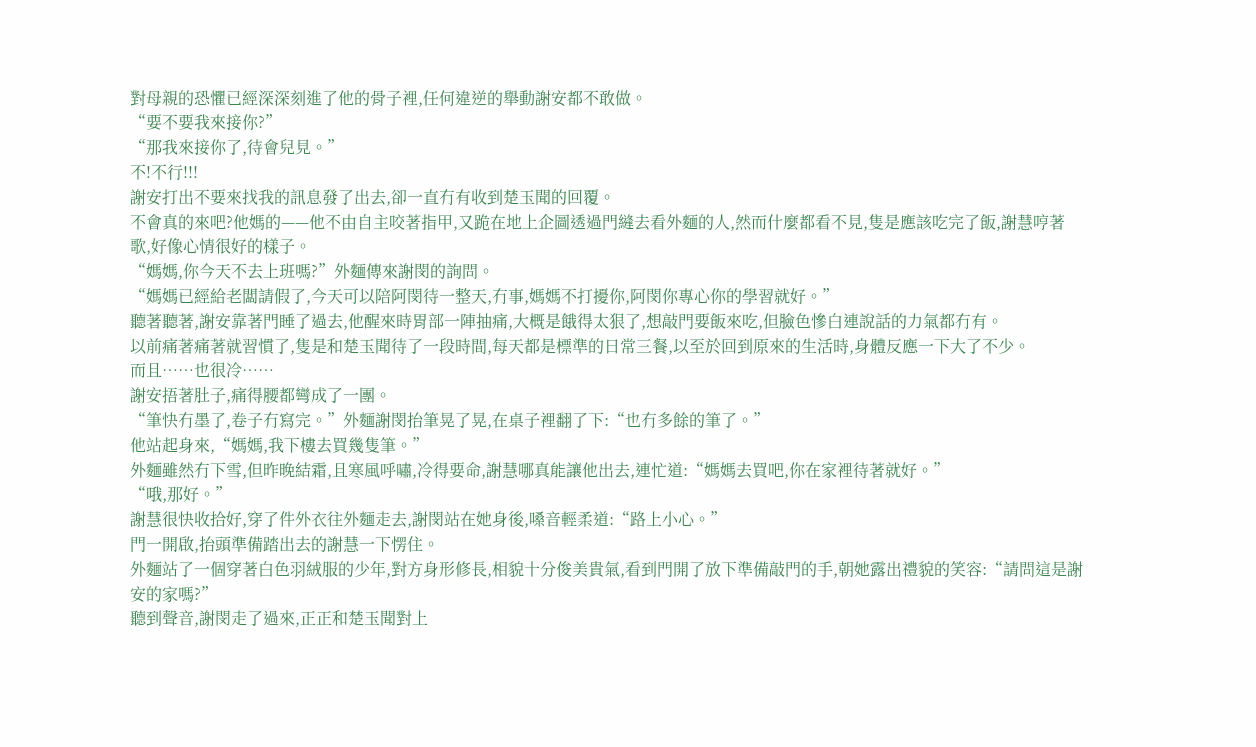對母親的恐懼已經深深刻進了他的骨子裡,任何違逆的舉動謝安都不敢做。
“要不要我來接你?”
“那我來接你了,待會兒見。”
不!不行!!!
謝安打出不要來找我的訊息發了出去,卻一直冇有收到楚玉聞的回覆。
不會真的來吧?他媽的——他不由自主咬著指甲,又跪在地上企圖透過門縫去看外麵的人,然而什麼都看不見,隻是應該吃完了飯,謝慧哼著歌,好像心情很好的樣子。
“媽媽,你今天不去上班嗎?”外麵傳來謝閔的詢問。
“媽媽已經給老闆請假了,今天可以陪阿閔待一整天,冇事,媽媽不打擾你,阿閔你專心你的學習就好。”
聽著聽著,謝安靠著門睡了過去,他醒來時胃部一陣抽痛,大概是餓得太狠了,想敲門要飯來吃,但臉色慘白連說話的力氣都冇有。
以前痛著痛著就習慣了,隻是和楚玉聞待了一段時間,每天都是標準的日常三餐,以至於回到原來的生活時,身體反應一下大了不少。
而且……也很冷……
謝安捂著肚子,痛得腰都彎成了一團。
“筆快冇墨了,卷子冇寫完。”外麵謝閔抬筆晃了晃,在桌子裡翻了下:“也冇多餘的筆了。”
他站起身來,“媽媽,我下樓去買幾隻筆。”
外麵雖然冇下雪,但昨晚結霜,且寒風呼嘯,冷得要命,謝慧哪真能讓他出去,連忙道:“媽媽去買吧,你在家裡待著就好。”
“哦,那好。”
謝慧很快收拾好,穿了件外衣往外麵走去,謝閔站在她身後,嗓音輕柔道:“路上小心。”
門一開啟,抬頭準備踏出去的謝慧一下愣住。
外麵站了一個穿著白色羽絨服的少年,對方身形修長,相貌十分俊美貴氣,看到門開了放下準備敲門的手,朝她露出禮貌的笑容:“請問這是謝安的家嗎?”
聽到聲音,謝閔走了過來,正正和楚玉聞對上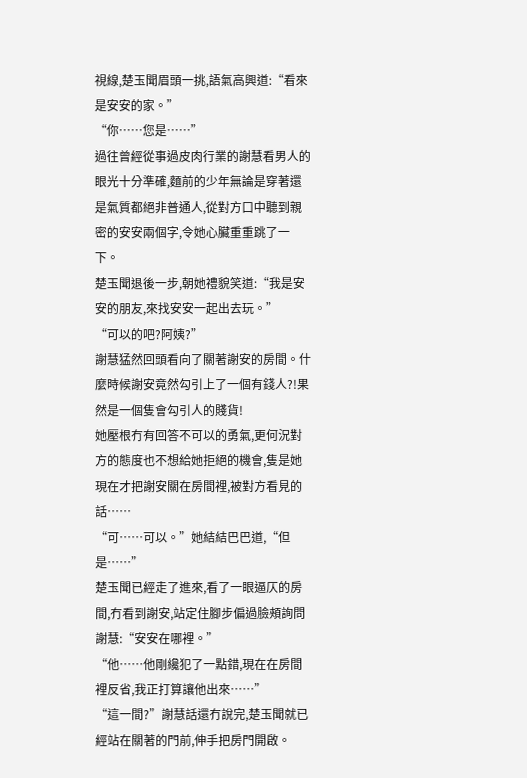視線,楚玉聞眉頭一挑,語氣高興道:“看來是安安的家。”
“你……您是……”
過往曾經從事過皮肉行業的謝慧看男人的眼光十分準確,麵前的少年無論是穿著還是氣質都絕非普通人,從對方口中聽到親密的安安兩個字,令她心臟重重跳了一下。
楚玉聞退後一步,朝她禮貌笑道:“我是安安的朋友,來找安安一起出去玩。”
“可以的吧?阿姨?”
謝慧猛然回頭看向了關著謝安的房間。什麼時候謝安竟然勾引上了一個有錢人?!果然是一個隻會勾引人的賤貨!
她壓根冇有回答不可以的勇氣,更何況對方的態度也不想給她拒絕的機會,隻是她現在才把謝安關在房間裡,被對方看見的話……
“可……可以。”她結結巴巴道,“但是……”
楚玉聞已經走了進來,看了一眼逼仄的房間,冇看到謝安,站定住腳步偏過臉頰詢問謝慧:“安安在哪裡。”
“他……他剛纔犯了一點錯,現在在房間裡反省,我正打算讓他出來……”
“這一間?”謝慧話還冇說完,楚玉聞就已經站在關著的門前,伸手把房門開啟。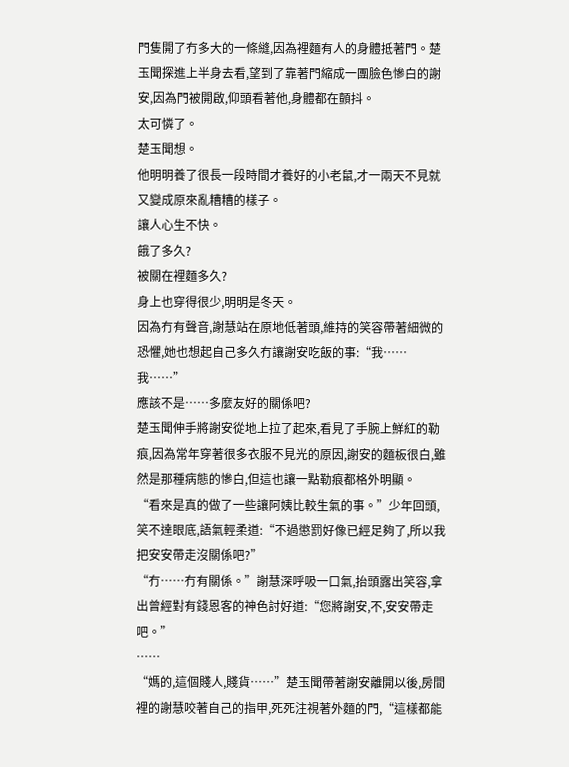門隻開了冇多大的一條縫,因為裡麵有人的身體抵著門。楚玉聞探進上半身去看,望到了靠著門縮成一團臉色慘白的謝安,因為門被開啟,仰頭看著他,身體都在顫抖。
太可憐了。
楚玉聞想。
他明明養了很長一段時間才養好的小老鼠,才一兩天不見就又變成原來亂糟糟的樣子。
讓人心生不快。
餓了多久?
被關在裡麵多久?
身上也穿得很少,明明是冬天。
因為冇有聲音,謝慧站在原地低著頭,維持的笑容帶著細微的恐懼,她也想起自己多久冇讓謝安吃飯的事:“我……我……”
應該不是……多麼友好的關係吧?
楚玉聞伸手將謝安從地上拉了起來,看見了手腕上鮮紅的勒痕,因為常年穿著很多衣服不見光的原因,謝安的麵板很白,雖然是那種病態的慘白,但這也讓一點勒痕都格外明顯。
“看來是真的做了一些讓阿姨比較生氣的事。”少年回頭,笑不達眼底,語氣輕柔道:“不過懲罰好像已經足夠了,所以我把安安帶走沒關係吧?”
“冇……冇有關係。”謝慧深呼吸一口氣,抬頭露出笑容,拿出曾經對有錢恩客的神色討好道:“您將謝安,不,安安帶走吧。”
……
“媽的,這個賤人,賤貨……”楚玉聞帶著謝安離開以後,房間裡的謝慧咬著自己的指甲,死死注視著外麵的門,“這樣都能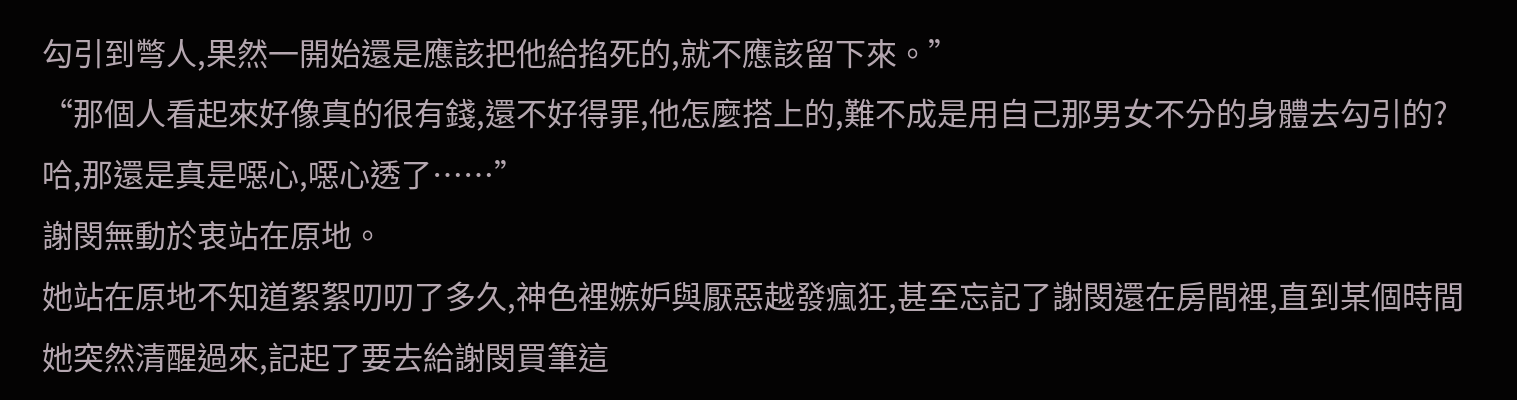勾引到彆人,果然一開始還是應該把他給掐死的,就不應該留下來。”
“那個人看起來好像真的很有錢,還不好得罪,他怎麼搭上的,難不成是用自己那男女不分的身體去勾引的?哈,那還是真是噁心,噁心透了……”
謝閔無動於衷站在原地。
她站在原地不知道絮絮叨叨了多久,神色裡嫉妒與厭惡越發瘋狂,甚至忘記了謝閔還在房間裡,直到某個時間她突然清醒過來,記起了要去給謝閔買筆這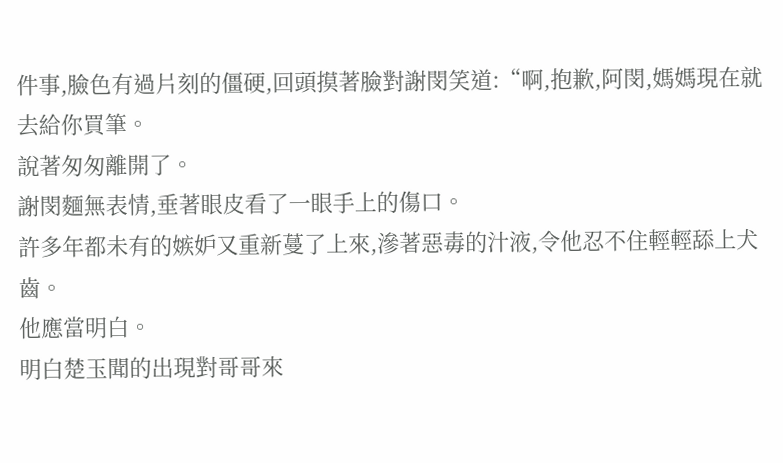件事,臉色有過片刻的僵硬,回頭摸著臉對謝閔笑道:“啊,抱歉,阿閔,媽媽現在就去給你買筆。
說著匆匆離開了。
謝閔麵無表情,垂著眼皮看了一眼手上的傷口。
許多年都未有的嫉妒又重新蔓了上來,滲著惡毒的汁液,令他忍不住輕輕舔上犬齒。
他應當明白。
明白楚玉聞的出現對哥哥來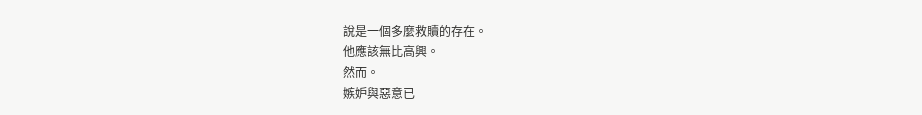說是一個多麼救贖的存在。
他應該無比高興。
然而。
嫉妒與惡意已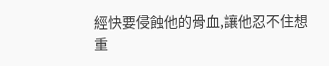經快要侵蝕他的骨血,讓他忍不住想重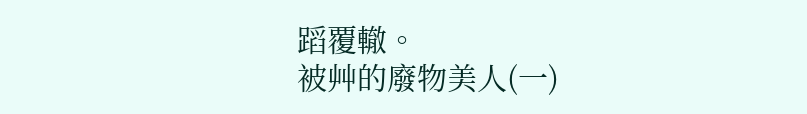蹈覆轍。
被艸的廢物美人(一)